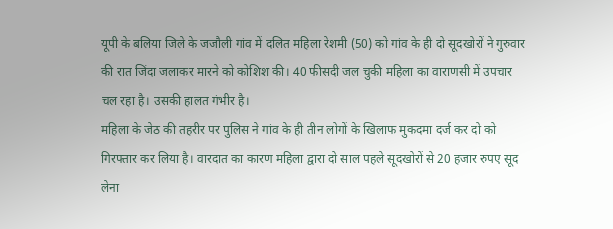यूपी के बलिया जिले के जजौली गांव में दलित महिला रेशमी (50) को गांव के ही दो सूदखोरों ने गुरुवार की रात जिंदा जलाकर मारने को कोशिश की। 40 फीसदी जल चुकी महिला का वाराणसी में उपचार चल रहा है। उसकी हालत गंभीर है।
महिला के जेठ की तहरीर पर पुलिस ने गांव के ही तीन लोगों के खिलाफ मुकदमा दर्ज कर दो को गिरफ्तार कर लिया है। वारदात का कारण महिला द्वारा दो साल पहले सूदखोरों से 20 हजार रुपए सूद लेना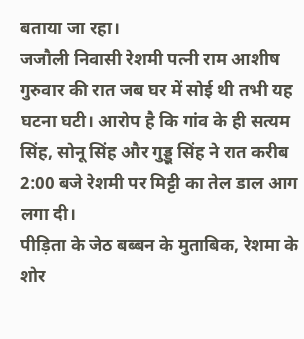बताया जा रहा।
जजौली निवासी रेशमी पत्नी राम आशीष गुरुवार की रात जब घर में सोई थी तभी यह घटना घटी। आरोप है कि गांव के ही सत्यम सिंह, सोनू सिंह और गुड्डू सिंह ने रात करीब 2:00 बजे रेशमी पर मिट्टी का तेल डाल आग लगा दी।
पीड़िता के जेठ बब्बन के मुताबिक, रेशमा के शोर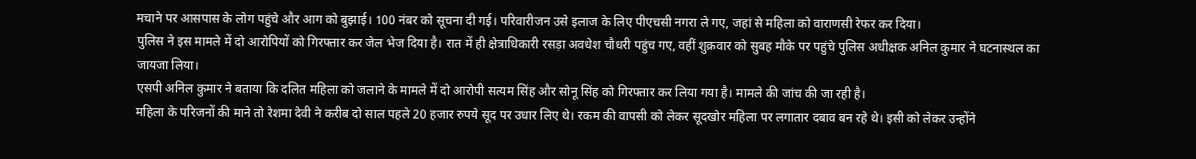मचाने पर आसपास के लोग पहुंचे और आग को बुझाई। 100 नंबर को सूचना दी गई। परिवारीजन उसे इलाज के लिए पीएचसी नगरा ले गए, जहां से महिला को वाराणसी रेफर कर दिया।
पुलिस ने इस मामले में दो आरोपियों को गिरफ्तार कर जेल भेज दिया है। रात में ही क्षेत्राधिकारी रसड़ा अवधेश चौधरी पहुंच गए, वहीं शुक्रवार को सुबह मौके पर पहुंचे पुलिस अधीक्षक अनिल कुमार ने घटनास्थल का जायजा लिया।
एसपी अनिल कुमार ने बताया कि दलित महिला को जलाने के मामले में दो आरोपी सत्यम सिंह और सोनू सिंह को गिरफ्तार कर लिया गया है। मामले की जांच की जा रही है।
महिला के परिजनों की माने तो रेशमा देवी ने करीब दो साल पहले 20 हजार रुपये सूद पर उधार लिए थे। रकम की वापसी को लेकर सूदखोर महिला पर लगातार दबाव बन रहे थे। इसी को लेकर उन्होंने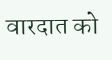वारदात को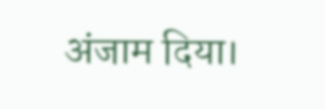अंजाम दिया।